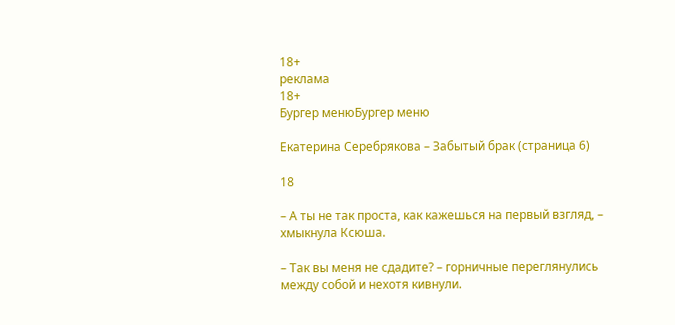18+
реклама
18+
Бургер менюБургер меню

Екатерина Серебрякова – Забытый брак (страница 6)

18

– А ты не так проста, как кажешься на первый взгляд, – хмыкнула Ксюша.

– Так вы меня не сдадите? – горничные переглянулись между собой и нехотя кивнули.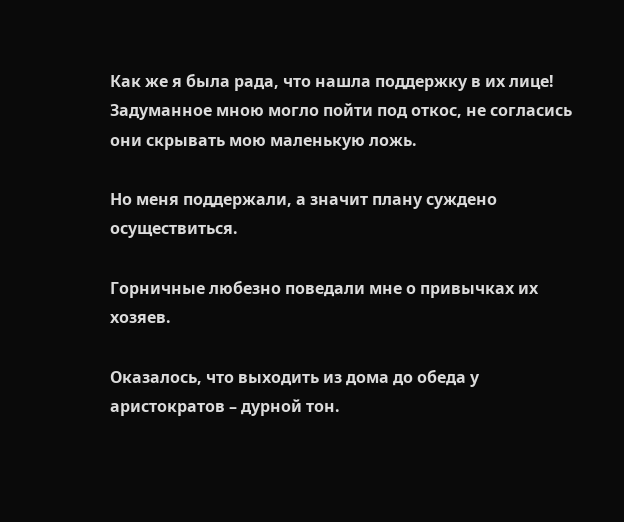Как же я была рада, что нашла поддержку в их лице! Задуманное мною могло пойти под откос, не согласись они скрывать мою маленькую ложь.

Но меня поддержали, а значит плану суждено осуществиться.

Горничные любезно поведали мне о привычках их хозяев.

Оказалось, что выходить из дома до обеда у аристократов – дурной тон.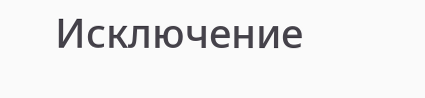Исключение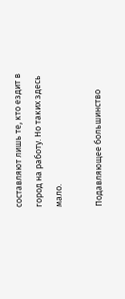составляют лишь те, кто ездит в город на работу. Но таких здесь мало.

Подавляющее большинство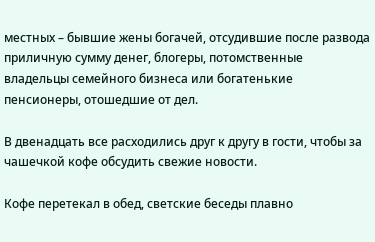местных – бывшие жены богачей, отсудившие после развода приличную сумму денег, блогеры, потомственные владельцы семейного бизнеса или богатенькие пенсионеры, отошедшие от дел.

В двенадцать все расходились друг к другу в гости, чтобы за чашечкой кофе обсудить свежие новости.

Кофе перетекал в обед, светские беседы плавно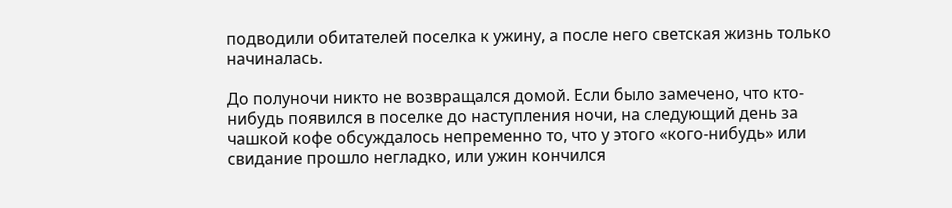подводили обитателей поселка к ужину, а после него светская жизнь только начиналась.

До полуночи никто не возвращался домой. Если было замечено, что кто-нибудь появился в поселке до наступления ночи, на следующий день за чашкой кофе обсуждалось непременно то, что у этого «кого-нибудь» или свидание прошло негладко, или ужин кончился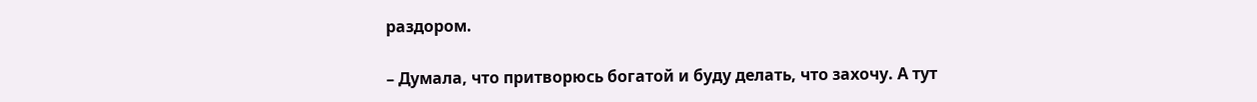раздором.

– Думала, что притворюсь богатой и буду делать, что захочу. А тут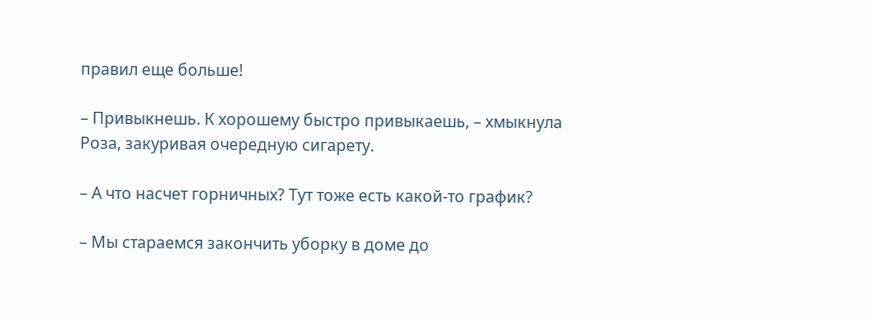правил еще больше!

– Привыкнешь. К хорошему быстро привыкаешь, – хмыкнула Роза, закуривая очередную сигарету.

– А что насчет горничных? Тут тоже есть какой-то график?

– Мы стараемся закончить уборку в доме до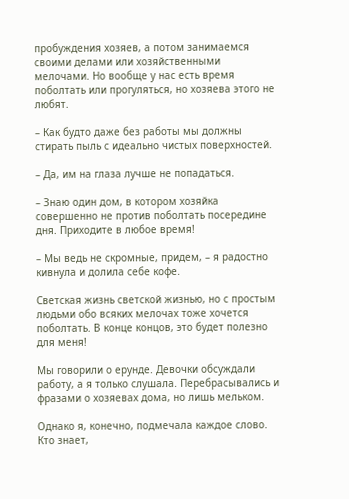пробуждения хозяев, а потом занимаемся своими делами или хозяйственными мелочами. Но вообще у нас есть время поболтать или прогуляться, но хозяева этого не любят.

– Как будто даже без работы мы должны стирать пыль с идеально чистых поверхностей.

– Да, им на глаза лучше не попадаться.

– Знаю один дом, в котором хозяйка совершенно не против поболтать посередине дня. Приходите в любое время!

– Мы ведь не скромные, придем, – я радостно кивнула и долила себе кофе.

Светская жизнь светской жизнью, но с простым людьми обо всяких мелочах тоже хочется поболтать. В конце концов, это будет полезно для меня!

Мы говорили о ерунде. Девочки обсуждали работу, а я только слушала. Перебрасывались и фразами о хозяевах дома, но лишь мельком.

Однако я, конечно, подмечала каждое слово. Кто знает,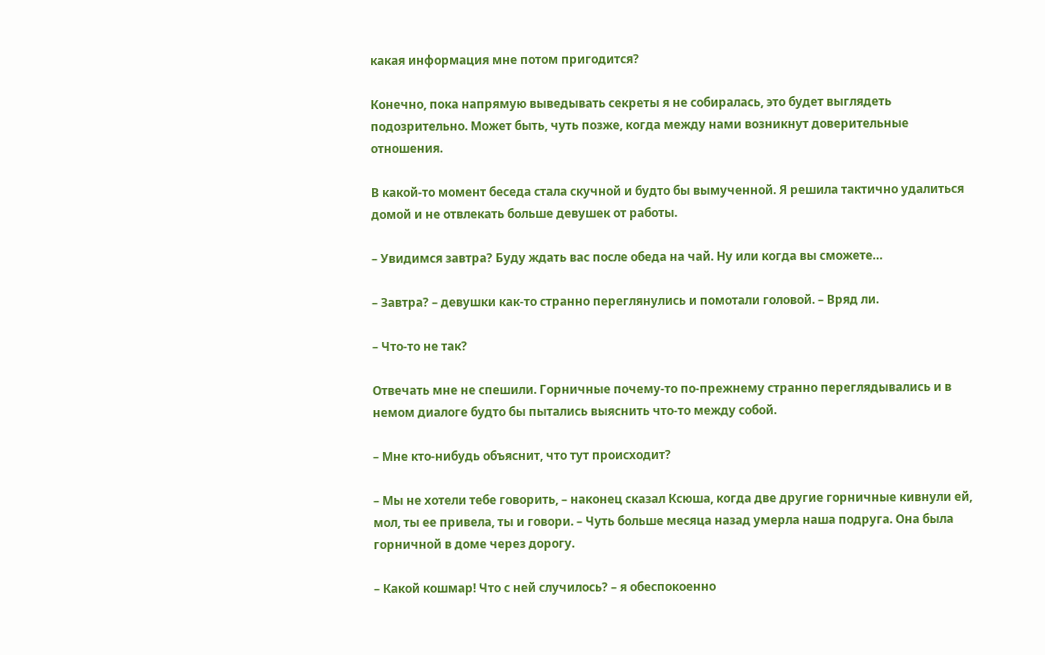какая информация мне потом пригодится?

Конечно, пока напрямую выведывать секреты я не собиралась, это будет выглядеть подозрительно. Может быть, чуть позже, когда между нами возникнут доверительные отношения.

В какой-то момент беседа стала скучной и будто бы вымученной. Я решила тактично удалиться домой и не отвлекать больше девушек от работы.

– Увидимся завтра? Буду ждать вас после обеда на чай. Ну или когда вы сможете…

– Завтра? – девушки как-то странно переглянулись и помотали головой. – Вряд ли.

– Что-то не так?

Отвечать мне не спешили. Горничные почему-то по-прежнему странно переглядывались и в немом диалоге будто бы пытались выяснить что-то между собой.

– Мне кто-нибудь объяснит, что тут происходит?

– Мы не хотели тебе говорить, – наконец сказал Ксюша, когда две другие горничные кивнули ей, мол, ты ее привела, ты и говори. – Чуть больше месяца назад умерла наша подруга. Она была горничной в доме через дорогу.

– Какой кошмар! Что с ней случилось? – я обеспокоенно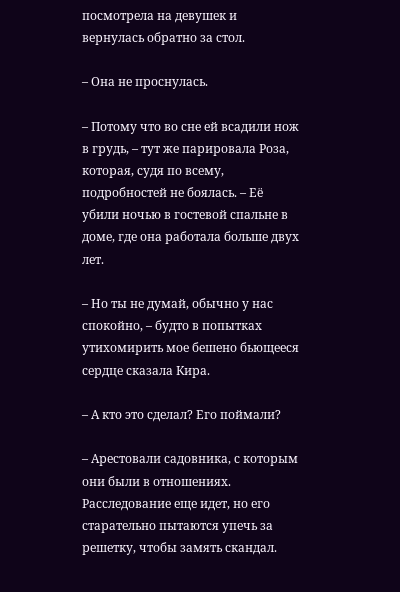посмотрела на девушек и вернулась обратно за стол.

– Она не проснулась.

– Потому что во сне ей всадили нож в грудь, – тут же парировала Роза, которая, судя по всему, подробностей не боялась. – Её убили ночью в гостевой спальне в доме, где она работала больше двух лет.

– Но ты не думай, обычно у нас спокойно, – будто в попытках утихомирить мое бешено бьющееся сердце сказала Кира.

– А кто это сделал? Его поймали?

– Арестовали садовника, с которым они были в отношениях. Расследование еще идет, но его старательно пытаются упечь за решетку, чтобы замять скандал.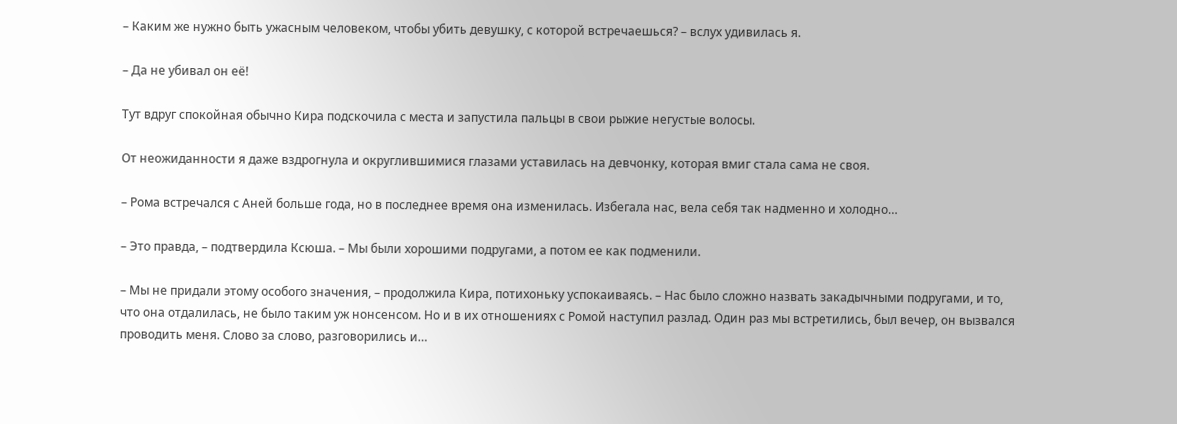– Каким же нужно быть ужасным человеком, чтобы убить девушку, с которой встречаешься? – вслух удивилась я.

– Да не убивал он её!

Тут вдруг спокойная обычно Кира подскочила с места и запустила пальцы в свои рыжие негустые волосы.

От неожиданности я даже вздрогнула и округлившимися глазами уставилась на девчонку, которая вмиг стала сама не своя.

– Рома встречался с Аней больше года, но в последнее время она изменилась. Избегала нас, вела себя так надменно и холодно…

– Это правда, – подтвердила Ксюша. – Мы были хорошими подругами, а потом ее как подменили.

– Мы не придали этому особого значения, – продолжила Кира, потихоньку успокаиваясь. – Нас было сложно назвать закадычными подругами, и то, что она отдалилась, не было таким уж нонсенсом. Но и в их отношениях с Ромой наступил разлад. Один раз мы встретились, был вечер, он вызвался проводить меня. Слово за слово, разговорились и…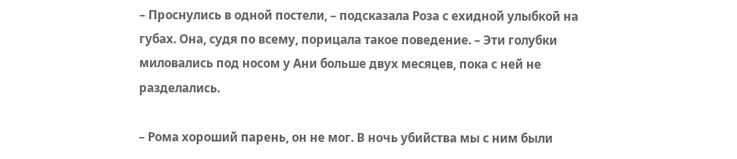– Проснулись в одной постели, – подсказала Роза с ехидной улыбкой на губах. Она, судя по всему, порицала такое поведение. – Эти голубки миловались под носом у Ани больше двух месяцев, пока с ней не разделались.

– Рома хороший парень, он не мог. В ночь убийства мы с ним были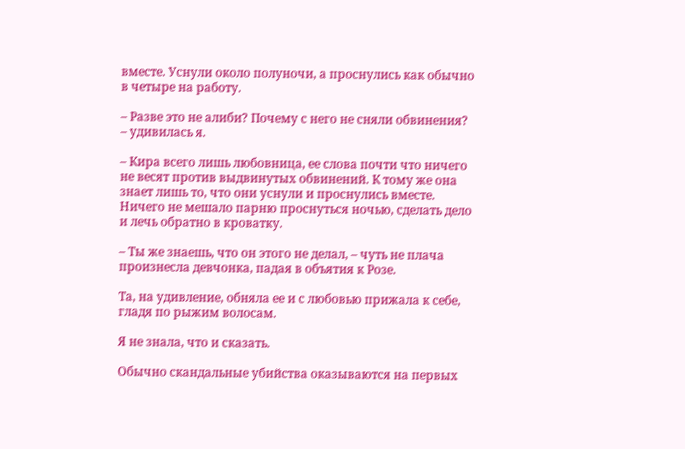вместе. Уснули около полуночи, а проснулись как обычно в четыре на работу.

– Разве это не алиби? Почему с него не сняли обвинения? – удивилась я.

– Кира всего лишь любовница, ее слова почти что ничего не весят против выдвинутых обвинений. К тому же она знает лишь то, что они уснули и проснулись вместе. Ничего не мешало парню проснуться ночью, сделать дело и лечь обратно в кроватку.

– Ты же знаешь, что он этого не делал, – чуть не плача произнесла девчонка, падая в объятия к Розе.

Та, на удивление, обняла ее и с любовью прижала к себе, гладя по рыжим волосам.

Я не знала, что и сказать.

Обычно скандальные убийства оказываются на первых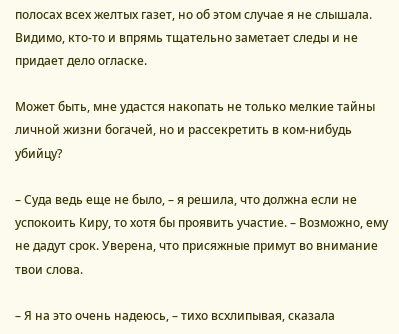полосах всех желтых газет, но об этом случае я не слышала. Видимо, кто-то и впрямь тщательно заметает следы и не придает дело огласке.

Может быть, мне удастся накопать не только мелкие тайны личной жизни богачей, но и рассекретить в ком-нибудь убийцу?

– Суда ведь еще не было, – я решила, что должна если не успокоить Киру, то хотя бы проявить участие. – Возможно, ему не дадут срок. Уверена, что присяжные примут во внимание твои слова.

– Я на это очень надеюсь, – тихо всхлипывая, сказала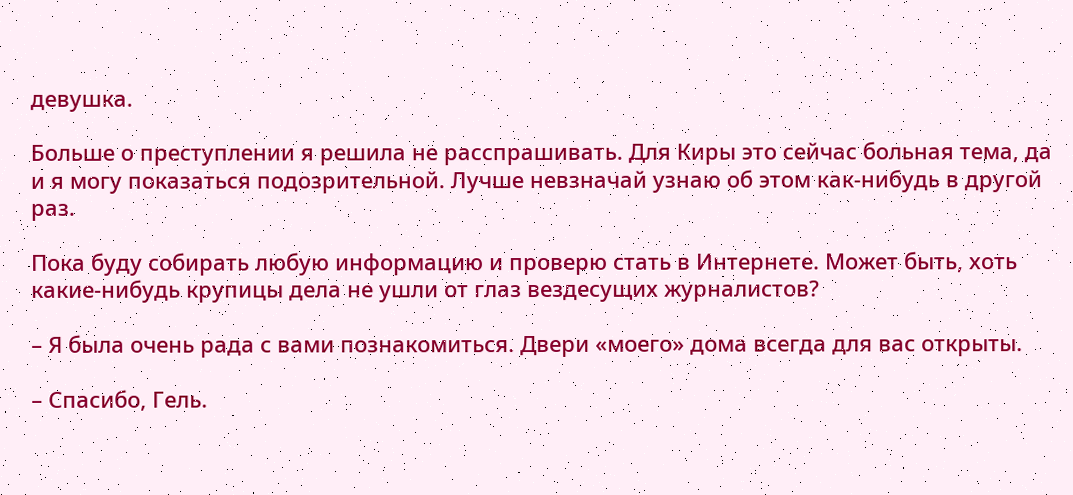девушка.

Больше о преступлении я решила не расспрашивать. Для Киры это сейчас больная тема, да и я могу показаться подозрительной. Лучше невзначай узнаю об этом как-нибудь в другой раз.

Пока буду собирать любую информацию и проверю стать в Интернете. Может быть, хоть какие-нибудь крупицы дела не ушли от глаз вездесущих журналистов?

– Я была очень рада с вами познакомиться. Двери «моего» дома всегда для вас открыты.

– Спасибо, Гель.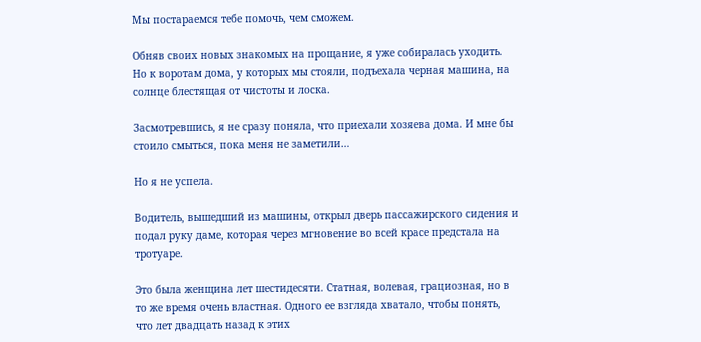Мы постараемся тебе помочь, чем сможем.

Обняв своих новых знакомых на прощание, я уже собиралась уходить. Но к воротам дома, у которых мы стояли, подъехала черная машина, на солнце блестящая от чистоты и лоска.

Засмотревшись, я не сразу поняла, что приехали хозяева дома. И мне бы стоило смыться, пока меня не заметили…

Но я не успела.

Водитель, вышедший из машины, открыл дверь пассажирского сидения и подал руку даме, которая через мгновение во всей красе предстала на тротуаре.

Это была женщина лет шестидесяти. Статная, волевая, грациозная, но в то же время очень властная. Одного ее взгляда хватало, чтобы понять, что лет двадцать назад к этих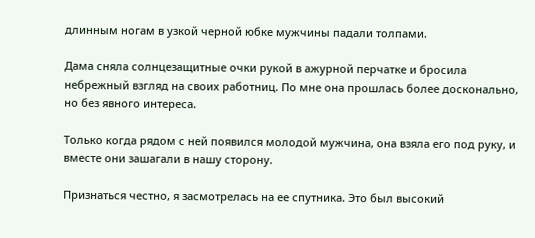длинным ногам в узкой черной юбке мужчины падали толпами.

Дама сняла солнцезащитные очки рукой в ажурной перчатке и бросила небрежный взгляд на своих работниц. По мне она прошлась более досконально, но без явного интереса.

Только когда рядом с ней появился молодой мужчина, она взяла его под руку, и вместе они зашагали в нашу сторону.

Признаться честно, я засмотрелась на ее спутника. Это был высокий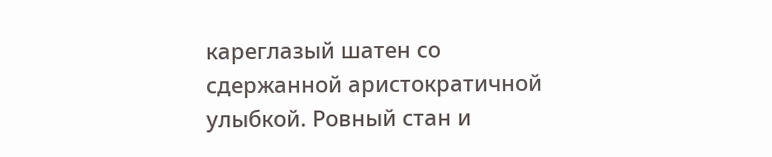кареглазый шатен со сдержанной аристократичной улыбкой. Ровный стан и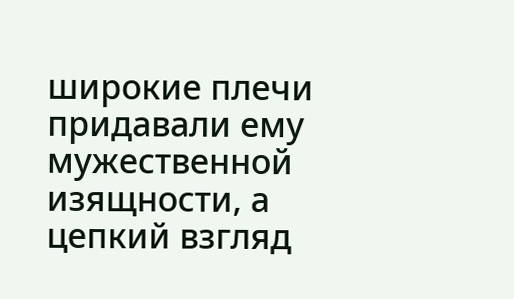широкие плечи придавали ему мужественной изящности, а цепкий взгляд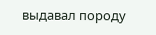выдавал породу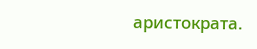аристократа.